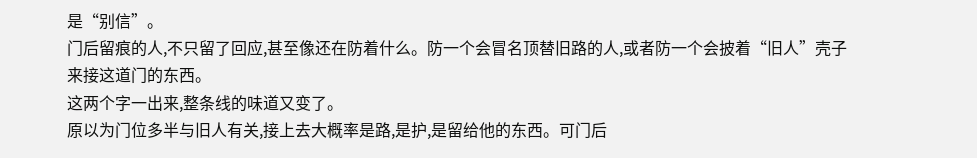是“别信”。
门后留痕的人,不只留了回应,甚至像还在防着什么。防一个会冒名顶替旧路的人,或者防一个会披着“旧人”壳子来接这道门的东西。
这两个字一出来,整条线的味道又变了。
原以为门位多半与旧人有关,接上去大概率是路,是护,是留给他的东西。可门后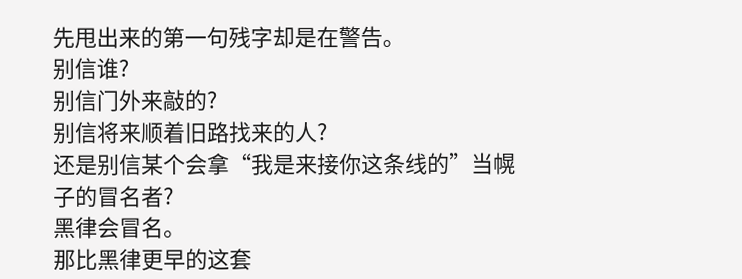先甩出来的第一句残字却是在警告。
别信谁?
别信门外来敲的?
别信将来顺着旧路找来的人?
还是别信某个会拿“我是来接你这条线的”当幌子的冒名者?
黑律会冒名。
那比黑律更早的这套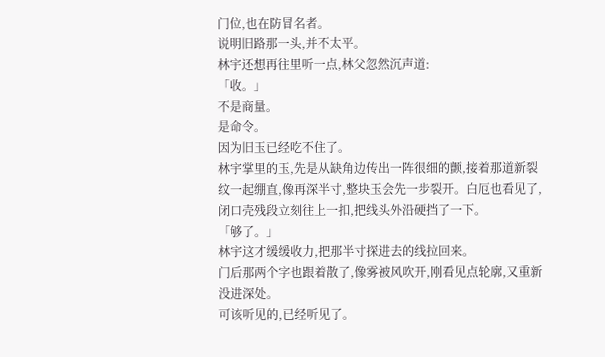门位,也在防冒名者。
说明旧路那一头,并不太平。
林宇还想再往里听一点,林父忽然沉声道:
「收。」
不是商量。
是命令。
因为旧玉已经吃不住了。
林宇掌里的玉,先是从缺角边传出一阵很细的颤,接着那道新裂纹一起绷直,像再深半寸,整块玉会先一步裂开。白厄也看见了,闭口壳残段立刻往上一扣,把线头外沿硬挡了一下。
「够了。」
林宇这才缓缓收力,把那半寸探进去的线拉回来。
门后那两个字也跟着散了,像雾被风吹开,刚看见点轮廓,又重新没进深处。
可该听见的,已经听见了。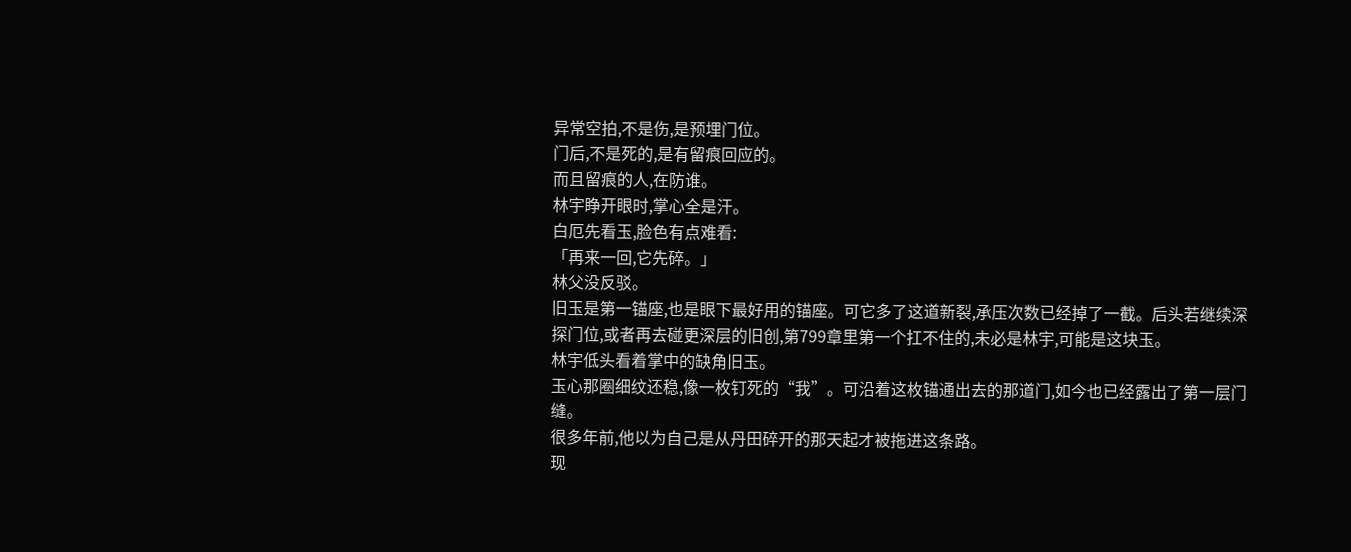异常空拍,不是伤,是预埋门位。
门后,不是死的,是有留痕回应的。
而且留痕的人,在防谁。
林宇睁开眼时,掌心全是汗。
白厄先看玉,脸色有点难看:
「再来一回,它先碎。」
林父没反驳。
旧玉是第一锚座,也是眼下最好用的锚座。可它多了这道新裂,承压次数已经掉了一截。后头若继续深探门位,或者再去碰更深层的旧创,第799章里第一个扛不住的,未必是林宇,可能是这块玉。
林宇低头看着掌中的缺角旧玉。
玉心那圈细纹还稳,像一枚钉死的“我”。可沿着这枚锚通出去的那道门,如今也已经露出了第一层门缝。
很多年前,他以为自己是从丹田碎开的那天起才被拖进这条路。
现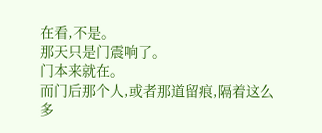在看,不是。
那天只是门震响了。
门本来就在。
而门后那个人,或者那道留痕,隔着这么多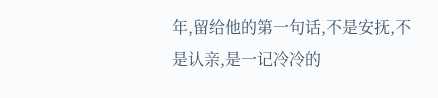年,留给他的第一句话,不是安抚,不是认亲,是一记冷冷的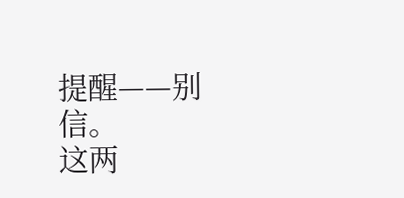提醒——别信。
这两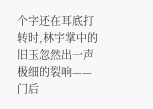个字还在耳底打转时,林宇掌中的旧玉忽然出一声极细的裂响——门后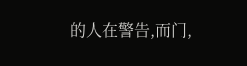的人在警告,而门,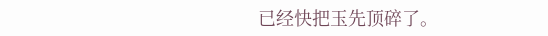已经快把玉先顶碎了。